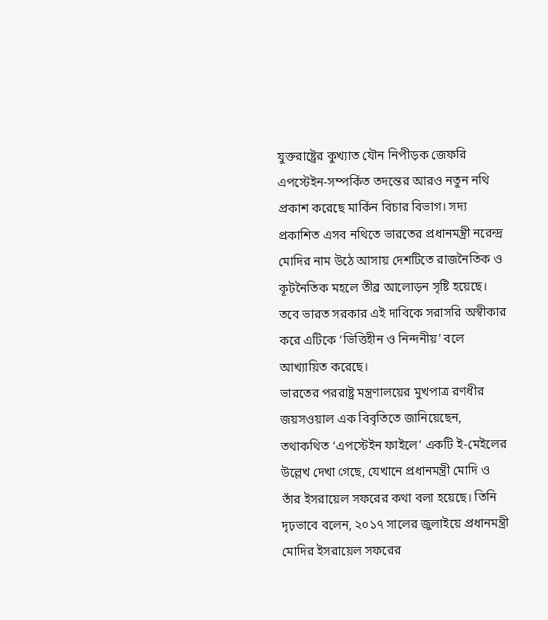যুক্তরাষ্ট্রের কুখ্যাত যৌন নিপীড়ক জেফরি এপস্টেইন-সম্পর্কিত তদন্তের আরও নতুন নথি প্রকাশ করেছে মার্কিন বিচার বিভাগ। সদ্য প্রকাশিত এসব নথিতে ভারতের প্রধানমন্ত্রী নরেন্দ্র মোদির নাম উঠে আসায় দেশটিতে রাজনৈতিক ও কূটনৈতিক মহলে তীব্র আলোড়ন সৃষ্টি হয়েছে। তবে ভারত সরকার এই দাবিকে সরাসরি অস্বীকার করে এটিকে ‘ভিত্তিহীন ও নিন্দনীয়’ বলে আখ্যায়িত করেছে।
ভারতের পররাষ্ট্র মন্ত্রণালয়ের মুখপাত্র রণধীর জয়সওয়াল এক বিবৃতিতে জানিয়েছেন, তথাকথিত ‘এপস্টেইন ফাইলে’ একটি ই-মেইলের উল্লেখ দেখা গেছে, যেখানে প্রধানমন্ত্রী মোদি ও তাঁর ইসরায়েল সফরের কথা বলা হয়েছে। তিনি দৃঢ়ভাবে বলেন, ২০১৭ সালের জুলাইয়ে প্রধানমন্ত্রী মোদির ইসরায়েল সফরের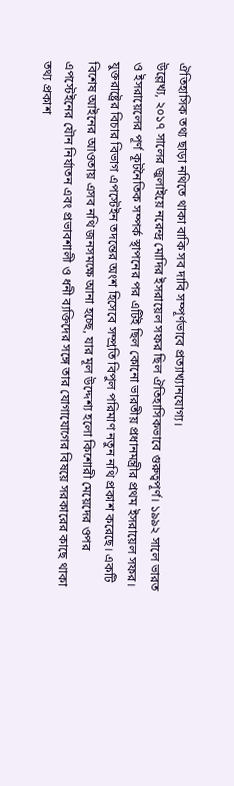ঐতিহাসিক তথ্য ছাড়া নথিতে থাকা বাকি সব দাবি সম্পূর্ণভাবে প্রত্যাখ্যানযোগ্য।
উল্লেখ্য, ২০১৭ সালের জুলাইয়ে নরেন্দ্র মোদির ইসরায়েল সফর ছিল ঐতিহাসিকভাবে গুরুত্বপূর্ণ। ১৯৯২ সালে ভারত ও ইসরায়েলের পূর্ণ কূটনৈতিক সম্পর্ক স্থাপনের পর এটিই ছিল কোনো ভারতীয় প্রধানমন্ত্রীর প্রথম ইসরায়েল সফর।
যুক্তরাষ্ট্রের বিচার বিভাগ এপস্টেইন তদন্তের অংশ হিসেবে সম্প্রতি বিপুল পরিমাণ নতুন নথি প্রকাশ করেছে। একটি বিশেষ আইনের আওতায় এসব নথি জনসমক্ষে আনা হচ্ছে, যার মূল উদ্দেশ্য হলো কিশোরী মেয়েদের ওপর এপস্টেইনের যৌন নির্যাতন এবং প্রভাবশালী ও ধনী ব্যক্তিদের সঙ্গে তার যোগাযোগের বিষয়ে সরকারের কাছে থাকা তথ্য প্রকাশ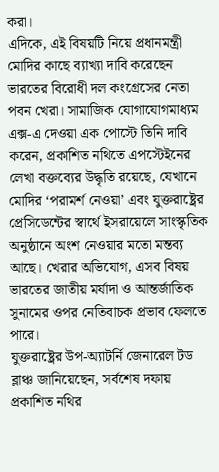করা।
এদিকে, এই বিষয়টি নিয়ে প্রধানমন্ত্রী মোদির কাছে ব্যাখ্যা দাবি করেছেন ভারতের বিরোধী দল কংগ্রেসের নেতা পবন খেরা। সামাজিক যোগাযোগমাধ্যম এক্স-এ দেওয়া এক পোস্টে তিনি দাবি করেন, প্রকাশিত নথিতে এপস্টেইনের লেখা বক্তব্যের উদ্ধৃতি রয়েছে, যেখানে মোদির ‘পরামর্শ নেওয়া’ এবং যুক্তরাষ্ট্রের প্রেসিডেন্টের স্বার্থে ইসরায়েলে সাংস্কৃতিক অনুষ্ঠানে অংশ নেওয়ার মতো মন্তব্য আছে। খেরার অভিযোগ, এসব বিষয় ভারতের জাতীয় মর্যাদা ও আন্তর্জাতিক সুনামের ওপর নেতিবাচক প্রভাব ফেলতে পারে।
যুক্তরাষ্ট্রের উপ-অ্যাটর্নি জেনারেল টড ব্লাঞ্চ জানিয়েছেন, সর্বশেষ দফায় প্রকাশিত নথির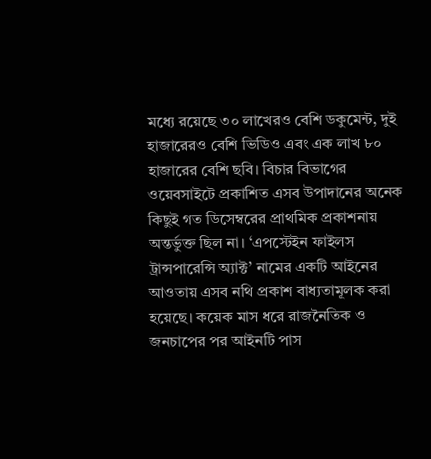মধ্যে রয়েছে ৩০ লাখেরও বেশি ডকুমেন্ট, দুই হাজারেরও বেশি ভিডিও এবং এক লাখ ৮০ হাজারের বেশি ছবি। বিচার বিভাগের ওয়েবসাইটে প্রকাশিত এসব উপাদানের অনেক কিছুই গত ডিসেম্বরের প্রাথমিক প্রকাশনায় অন্তর্ভুক্ত ছিল না। ‘এপস্টেইন ফাইলস ট্রান্সপারেন্সি অ্যাক্ট’ নামের একটি আইনের আওতায় এসব নথি প্রকাশ বাধ্যতামূলক করা হয়েছে। কয়েক মাস ধরে রাজনৈতিক ও জনচাপের পর আইনটি পাস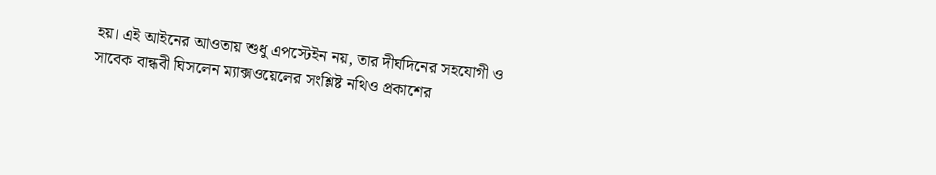হয়। এই আইনের আওতায় শুধু এপস্টেইন নয়, তার দীর্ঘদিনের সহযোগী ও সাবেক বান্ধবী ঘিসলেন ম্যাক্সওয়েলের সংশ্লিষ্ট নথিও প্রকাশের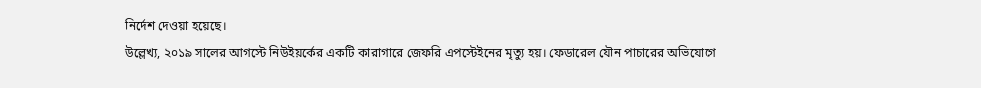নির্দেশ দেওয়া হয়েছে।
উল্লেখ্য, ২০১৯ সালের আগস্টে নিউইয়র্কের একটি কারাগারে জেফরি এপস্টেইনের মৃত্যু হয়। ফেডারেল যৌন পাচারের অভিযোগে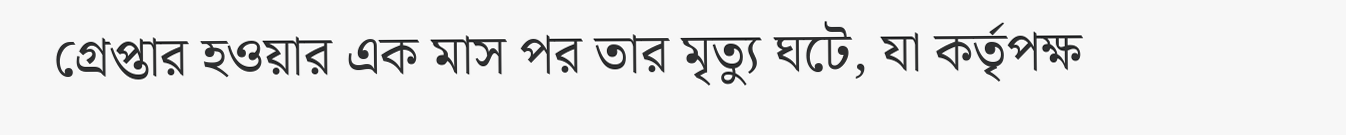গ্রেপ্তার হওয়ার এক মাস পর তার মৃত্যু ঘটে, যা কর্তৃপক্ষ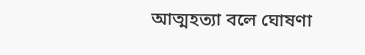আত্মহত্যা বলে ঘোষণা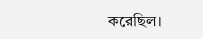করেছিল।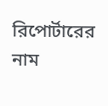রিপোর্টারের নাম